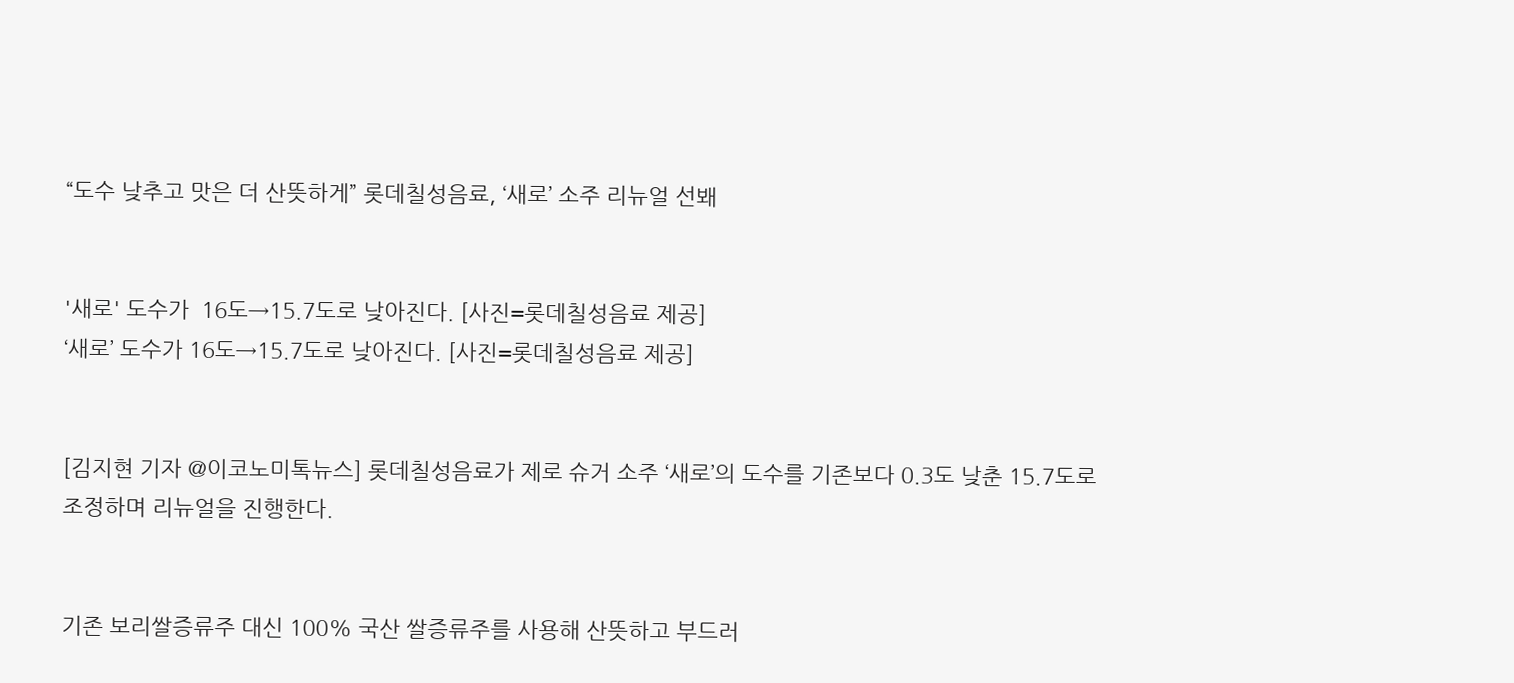“도수 낮추고 맛은 더 산뜻하게” 롯데칠성음료, ‘새로’ 소주 리뉴얼 선봬


'새로' 도수가  16도→15.7도로 낮아진다. [사진=롯데칠성음료 제공]
‘새로’ 도수가 16도→15.7도로 낮아진다. [사진=롯데칠성음료 제공]


[김지현 기자 @이코노미톡뉴스] 롯데칠성음료가 제로 슈거 소주 ‘새로’의 도수를 기존보다 0.3도 낮춘 15.7도로 조정하며 리뉴얼을 진행한다.


기존 보리쌀증류주 대신 100% 국산 쌀증류주를 사용해 산뜻하고 부드러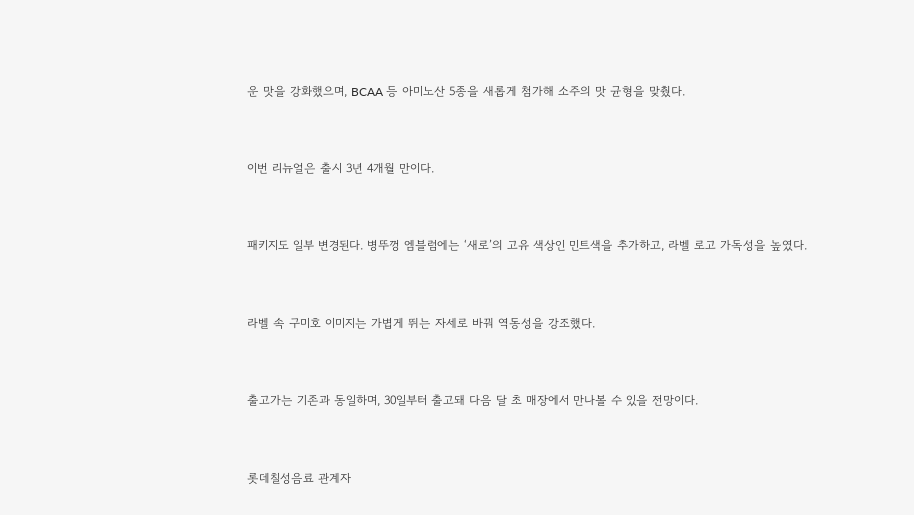운 맛을 강화했으며, BCAA 등 아미노산 5종을 새롭게 첨가해 소주의 맛 균형을 맞췄다.


이번 리뉴얼은 출시 3년 4개월 만이다.


패키지도 일부 변경된다. 병뚜껑 엠블럼에는 ‘새로’의 고유 색상인 민트색을 추가하고, 라벨 로고 가독성을 높였다.


라벨 속 구미호 이미지는 가볍게 뛰는 자세로 바꿔 역동성을 강조했다.


출고가는 기존과 동일하며, 30일부터 출고돼 다음 달 초 매장에서 만나볼 수 있을 전망이다.


롯데칠성음료 관계자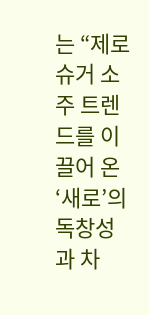는 “제로 슈거 소주 트렌드를 이끌어 온 ‘새로’의 독창성과 차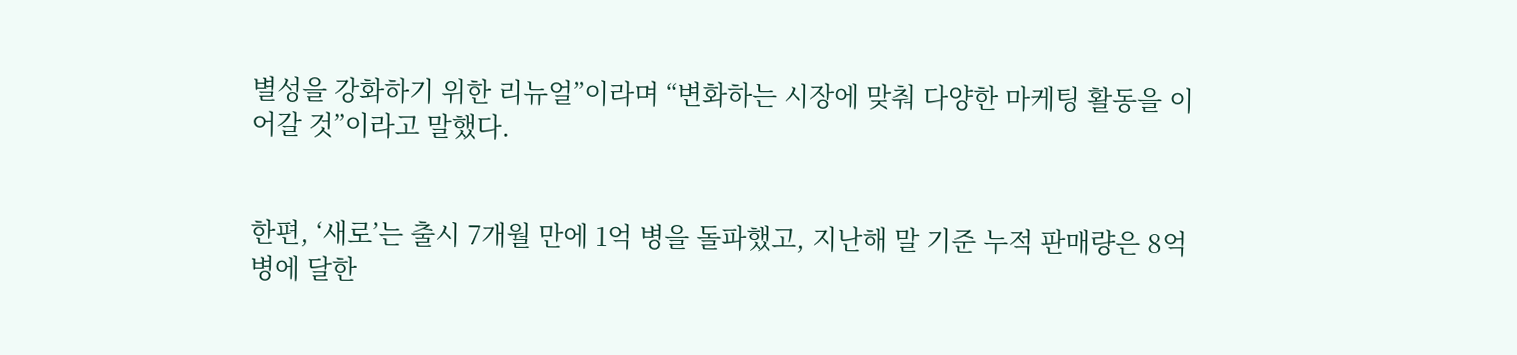별성을 강화하기 위한 리뉴얼”이라며 “변화하는 시장에 맞춰 다양한 마케팅 활동을 이어갈 것”이라고 말했다.


한편, ‘새로’는 출시 7개월 만에 1억 병을 돌파했고, 지난해 말 기준 누적 판매량은 8억 병에 달한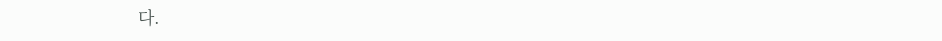다.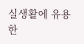실생활에 유용한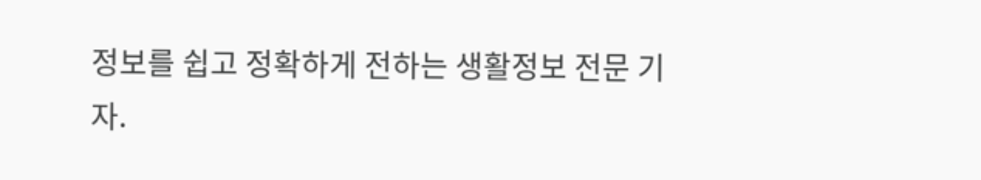정보를 쉽고 정확하게 전하는 생활정보 전문 기자.